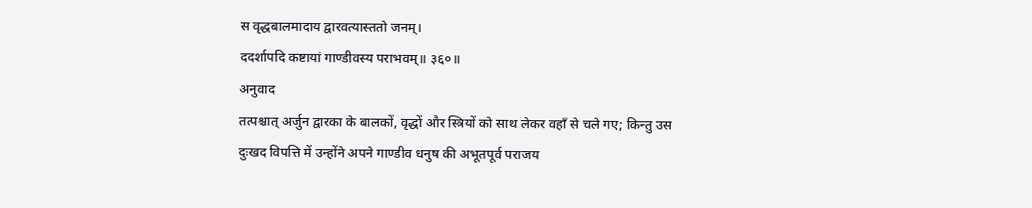स वृद्धबालमादाय द्वारवत्यास्ततो जनम्।
ददर्शापदि कष्टायां गाण्डीवस्य पराभवम्॥ ३६०॥
अनुवाद
तत्पश्चात् अर्जुन द्वारका के बालकों, वृद्धों और स्त्रियों को साथ लेकर वहाँ से चले गए; किन्तु उस दुःखद विपत्ति में उन्होंने अपने गाण्डीव धनुष की अभूतपूर्व पराजय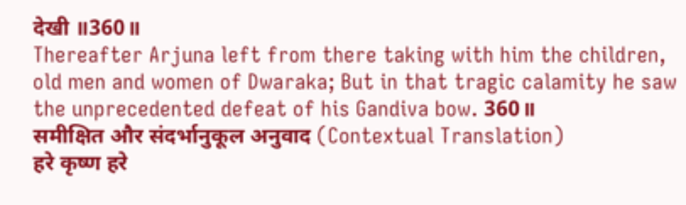देखी ॥360॥
Thereafter Arjuna left from there taking with him the children, old men and women of Dwaraka; But in that tragic calamity he saw the unprecedented defeat of his Gandiva bow. 360॥
समीक्षित और संदर्भानुकूल अनुवाद (Contextual Translation)
हरे कृष्ण हरे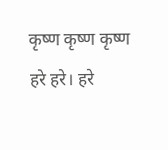कृष्ण कृष्ण कृष्ण हरे हरे। हरे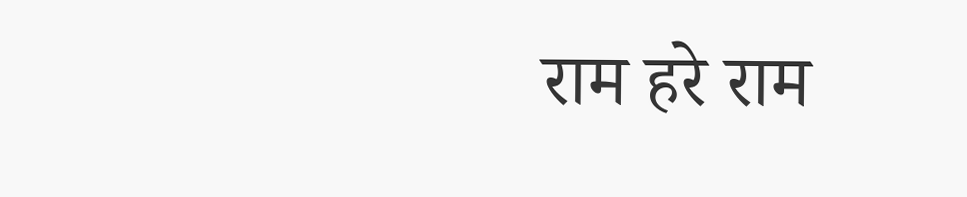राम हरे राम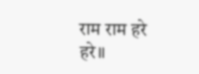राम राम हरे हरे॥